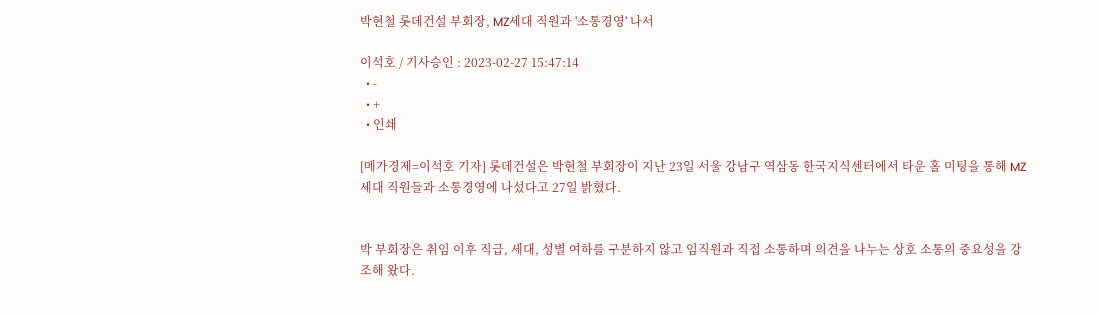박현철 롯데건설 부회장, MZ세대 직원과 '소통경영' 나서

이석호 / 기사승인 : 2023-02-27 15:47:14
  • -
  • +
  • 인쇄

[메가경제=이석호 기자] 롯데건설은 박현철 부회장이 지난 23일 서울 강남구 역삼동 한국지식센터에서 타운 홀 미팅을 통해 MZ세대 직원들과 소통경영에 나섰다고 27일 밝혔다.


박 부회장은 취임 이후 직급, 세대, 성별 여하를 구분하지 않고 임직원과 직접 소통하며 의견을 나누는 상호 소통의 중요성을 강조해 왔다.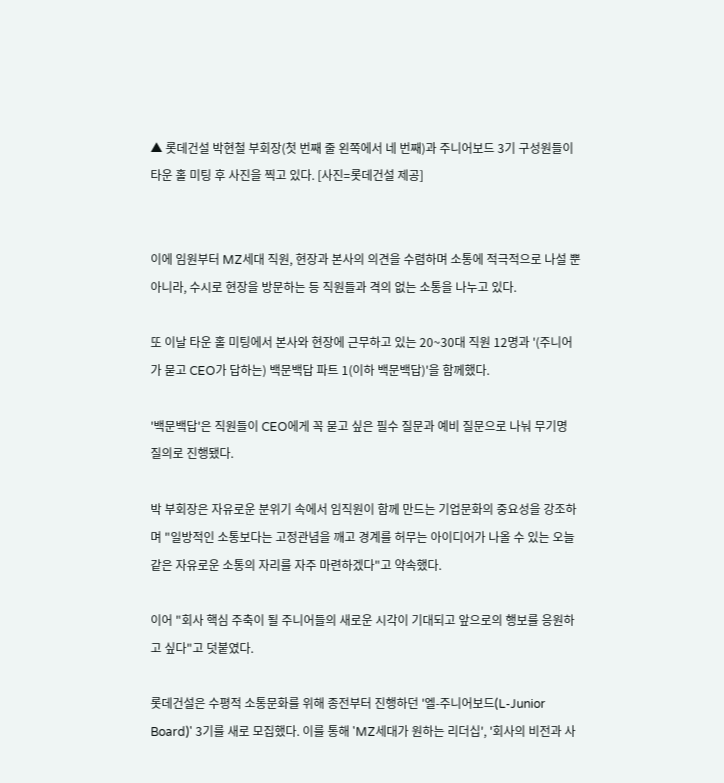▲ 롯데건설 박현철 부회장(첫 번째 줄 왼쪽에서 네 번째)과 주니어보드 3기 구성원들이 타운 홀 미팅 후 사진을 찍고 있다. [사진=롯데건설 제공]


이에 임원부터 MZ세대 직원, 현장과 본사의 의견을 수렴하며 소통에 적극적으로 나설 뿐 아니라, 수시로 현장을 방문하는 등 직원들과 격의 없는 소통을 나누고 있다.

또 이날 타운 홀 미팅에서 본사와 현장에 근무하고 있는 20~30대 직원 12명과 '(주니어가 묻고 CEO가 답하는) 백문백답 파트 1(이하 백문백답)'을 함께했다.

'백문백답'은 직원들이 CEO에게 꼭 묻고 싶은 필수 질문과 예비 질문으로 나눠 무기명 질의로 진행됐다.

박 부회장은 자유로운 분위기 속에서 임직원이 함께 만드는 기업문화의 중요성을 강조하며 "일방적인 소통보다는 고정관념을 깨고 경계를 허무는 아이디어가 나올 수 있는 오늘 같은 자유로운 소통의 자리를 자주 마련하겠다"고 약속했다.

이어 "회사 핵심 주축이 될 주니어들의 새로운 시각이 기대되고 앞으로의 행보를 응원하고 싶다"고 덧붙였다.

롯데건설은 수평적 소통문화를 위해 종전부터 진행하던 '엘-주니어보드(L-Junior Board)' 3기를 새로 모집했다. 이를 통해 'MZ세대가 원하는 리더십', '회사의 비전과 사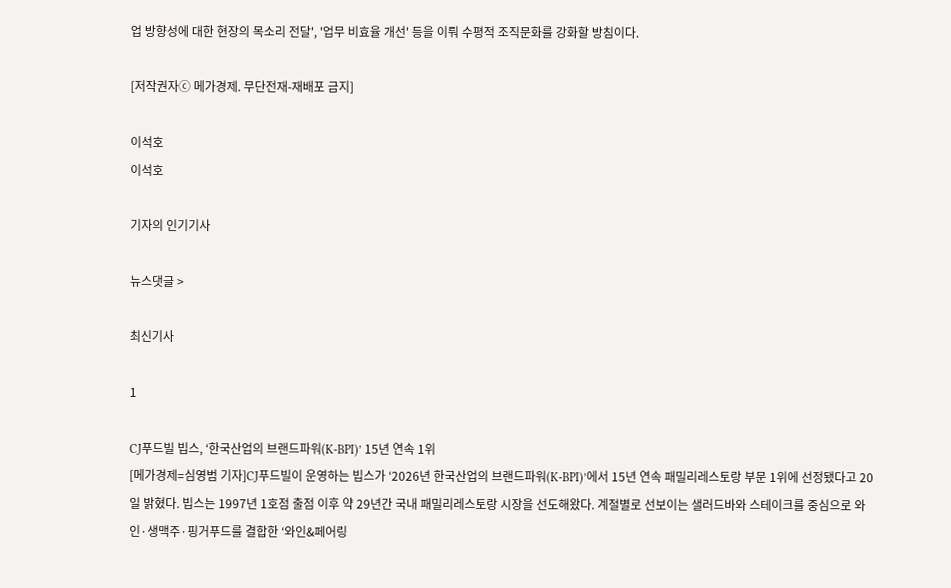업 방향성에 대한 현장의 목소리 전달', '업무 비효율 개선' 등을 이뤄 수평적 조직문화를 강화할 방침이다.

[저작권자ⓒ 메가경제. 무단전재-재배포 금지]

이석호
이석호

기자의 인기기사

뉴스댓글 >

최신기사

1

CJ푸드빌 빕스, ‘한국산업의 브랜드파워(K-BPI)’ 15년 연속 1위
[메가경제=심영범 기자]CJ푸드빌이 운영하는 빕스가 ‘2026년 한국산업의 브랜드파워(K-BPI)’에서 15년 연속 패밀리레스토랑 부문 1위에 선정됐다고 20일 밝혔다. 빕스는 1997년 1호점 출점 이후 약 29년간 국내 패밀리레스토랑 시장을 선도해왔다. 계절별로 선보이는 샐러드바와 스테이크를 중심으로 와인·생맥주·핑거푸드를 결합한 ‘와인&페어링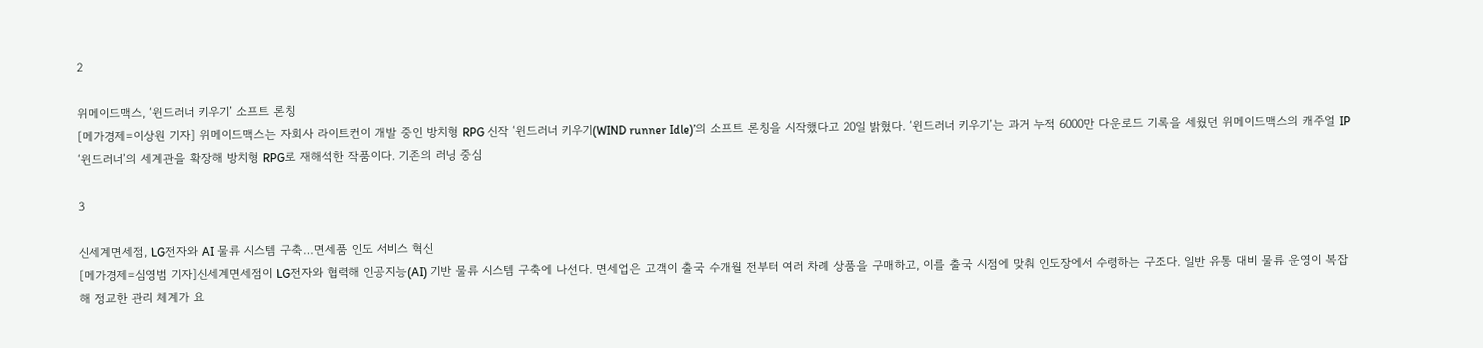2

위메이드맥스, ‘윈드러너 키우기’ 소프트 론칭
[메가경제=이상원 기자] 위메이드맥스는 자회사 라이트컨이 개발 중인 방치형 RPG 신작 ‘윈드러너 키우기(WIND runner Idle)’의 소프트 론칭을 시작했다고 20일 밝혔다. ‘윈드러너 키우기’는 과거 누적 6000만 다운로드 기록을 세웠던 위메이드맥스의 캐주얼 IP ‘윈드러너’의 세계관을 확장해 방치형 RPG로 재해석한 작품이다. 기존의 러닝 중심

3

신세계면세점, LG전자와 AI 물류 시스템 구축…면세품 인도 서비스 혁신
[메가경제=심영범 기자]신세계면세점이 LG전자와 협력해 인공지능(AI) 기반 물류 시스템 구축에 나선다. 면세업은 고객이 출국 수개월 전부터 여러 차례 상품을 구매하고, 이를 출국 시점에 맞춰 인도장에서 수령하는 구조다. 일반 유통 대비 물류 운영이 복잡해 정교한 관리 체계가 요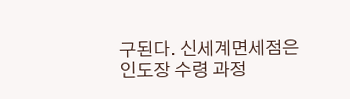구된다. 신세계면세점은 인도장 수령 과정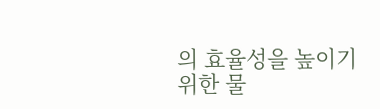의 효율성을 높이기 위한 물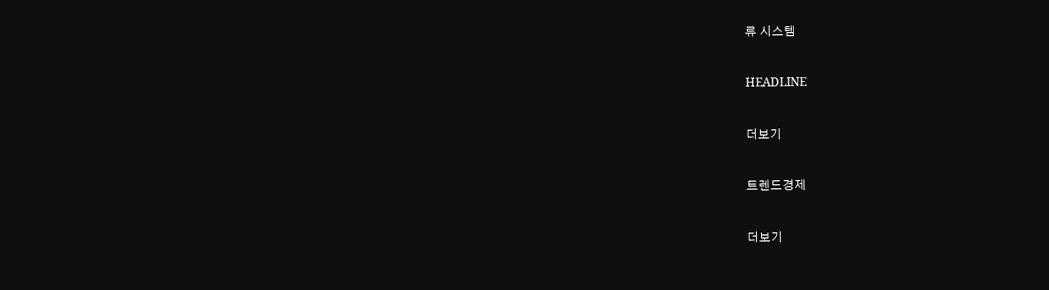류 시스템

HEADLINE

더보기

트렌드경제

더보기